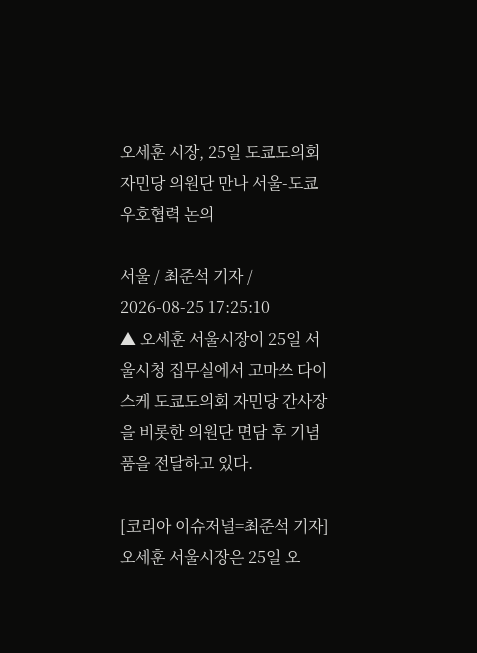오세훈 시장, 25일 도쿄도의회 자민당 의원단 만나 서울-도쿄 우호협력 논의

서울 / 최준석 기자 / 2026-08-25 17:25:10
▲ 오세훈 서울시장이 25일 서울시청 집무실에서 고마쓰 다이스케 도쿄도의회 자민당 간사장을 비롯한 의원단 면담 후 기념품을 전달하고 있다.

[코리아 이슈저널=최준석 기자] 오세훈 서울시장은 25일 오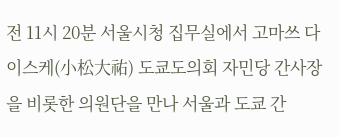전 11시 20분 서울시청 집무실에서 고마쓰 다이스케(小松大祐) 도쿄도의회 자민당 간사장을 비롯한 의원단을 만나 서울과 도쿄 간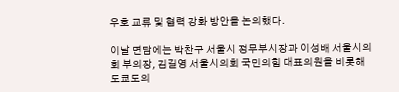우호 교류 및 협력 강화 방안을 논의했다.

이날 면담에는 박찬구 서울시 정무부시장과 이성배 서울시의회 부의장, 김길영 서울시의회 국민의힘 대표의원을 비롯해 도쿄도의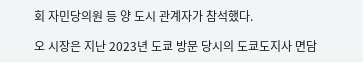회 자민당의원 등 양 도시 관계자가 참석했다.

오 시장은 지난 2023년 도쿄 방문 당시의 도쿄도지사 면담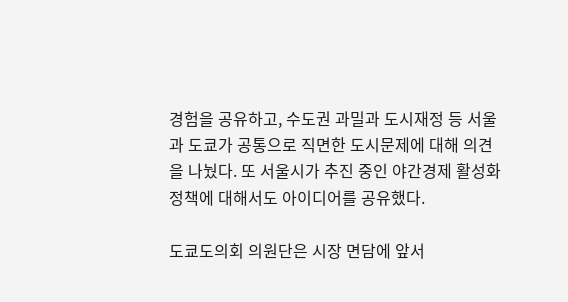경험을 공유하고, 수도권 과밀과 도시재정 등 서울과 도쿄가 공통으로 직면한 도시문제에 대해 의견을 나눴다. 또 서울시가 추진 중인 야간경제 활성화 정책에 대해서도 아이디어를 공유했다.

도쿄도의회 의원단은 시장 면담에 앞서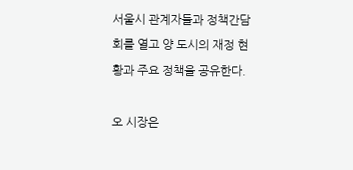서울시 관계자들과 정책간담회를 열고 양 도시의 재정 현황과 주요 정책을 공유한다.

오 시장은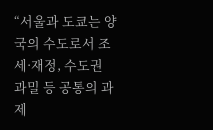“서울과 도쿄는 양국의 수도로서 조세·재정, 수도권 과밀 등 공통의 과제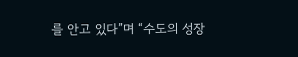를 안고 있다”며 “수도의 성장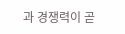과 경쟁력이 곧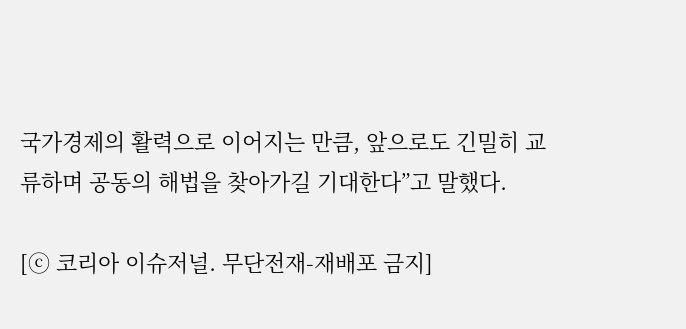국가경제의 활력으로 이어지는 만큼, 앞으로도 긴밀히 교류하며 공동의 해법을 찾아가길 기대한다”고 말했다.

[ⓒ 코리아 이슈저널. 무단전재-재배포 금지]